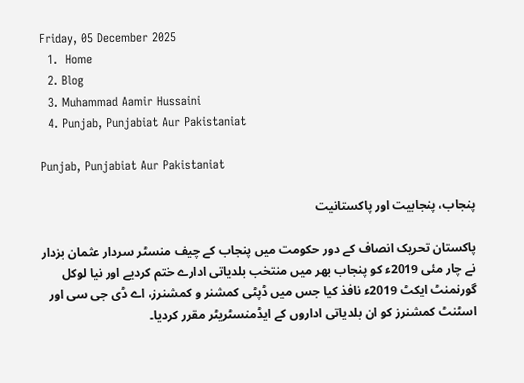Friday, 05 December 2025
  1.  Home
  2. Blog
  3. Muhammad Aamir Hussaini
  4. Punjab, Punjabiat Aur Pakistaniat

Punjab, Punjabiat Aur Pakistaniat

پنجاب، پنجابیت اور پاکستانیت

پاکستان تحریک انصاف کے دور حکومت میں پنجاب کے چیف منسٹر سردار عثمان بزدار نے چار مئی 2019ء کو پنجاب بھر میں منتخب بلدیاتی ادارے ختم کردیے اور نیا لوکل گورنمنٹ ایکٹ 2019ء نافذ کیا جس میں ڈپٹی کمشنر و کمشنرز، اے ڈی جی سی اور اسٹنٹ کمشنرز کو ان بلدیاتی اداروں کے ایڈمنسٹریٹر مقرر کردیا۔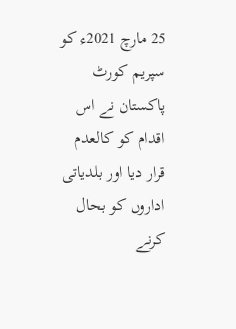25 مارچ 2021ء کو سپریم کورٹ پاکستان نے اس اقدام کو کالعدم قرار دیا اور بلدیاتی اداروں کو بحال کرنے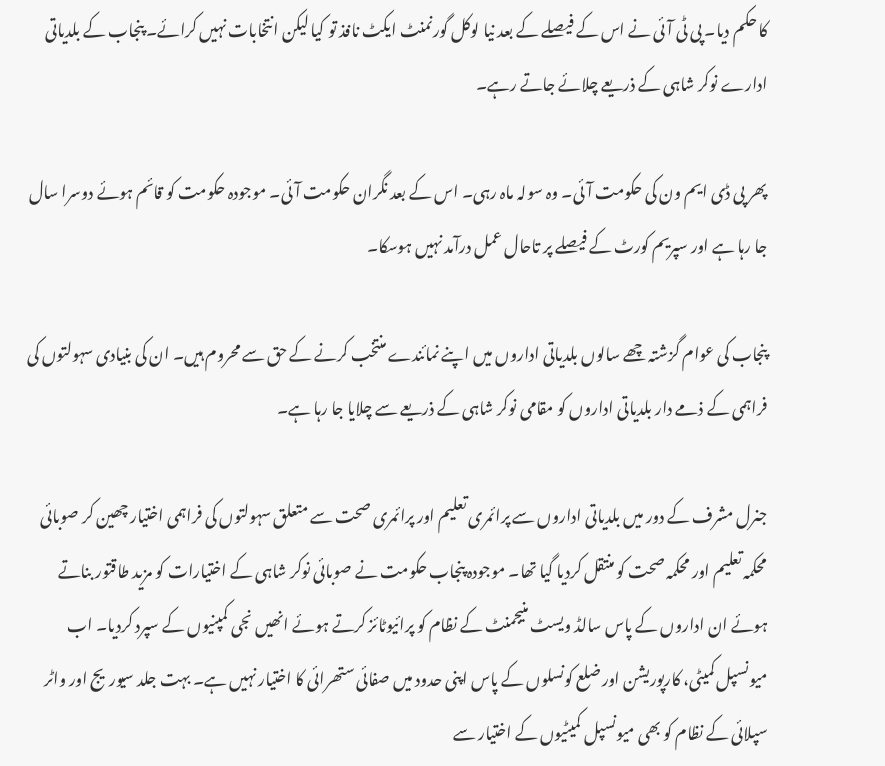کا حکم دیا۔ پی ٹی آئی نے اس کے فیصلے کے بعد نیا لوکل گورنمنٹ ایکٹ نافذ تو کیا لیکن انتخابات نہیں کرائے۔ پنجاب کے بلدیاتی ادارے نوکر شاہی کے ذریعے چلائے جاتے رہے۔

پھر پی ڈی ایم ون کی حکومت آئی۔ وہ سولہ ماہ رہی۔ اس کے بعد نگران حکومت آئی۔ موجودہ حکومت کو قائم ہوئے دوسرا سال جا رہا ہے اور سپریم کورٹ کے فیصلے پر تاحال عمل درآمد نہیں ہوسکا۔

پنجاب کی عوام گزشتہ چھے سالوں بلدیاتی اداروں میں اپنے نمائندے منتخب کرنے کے حق سے محروم ہیں۔ ان کی بنیادی سہولتوں کی فراہمی کے ذمے دار بلدیاتی اداروں کو مقامی نوکر شاہی کے ذریعے سے چلایا جا رہا ہے۔

جنرل مشرف کے دور میں بلدیاتی اداروں سے پرائمری تعلیم اور پرائمری صحت سے متعلق سہولتوں کی فراہمی اختیار چھین کر صوبائی محکمہ تعلیم اور محکمہ صحت کو منتقل کردیا گیا تھا۔ موجودہ پنجاب حکومت نے صوبائی نوکر شاہی کے اختیارات کو مزید طاقتور بناتے ہوئے ان اداروں کے پاس سالڈ ویسٹ منیجمنٹ کے نظام کو پرائیوٹائز کرتے ہوئے انھیں نجی کمپنیوں کے سپرد کردیا۔ اب میونسپل کمیٹی، کارپوریشن اور ضلع کونسلوں کے پاس اپنی حدود میں صفائی ستھرائی کا اختیار نہیں ہے۔ بہت جلد سیوریج اور واٹر سپلائی کے نظام کو بھی میونسپل کمیٹیوں کے اختیار سے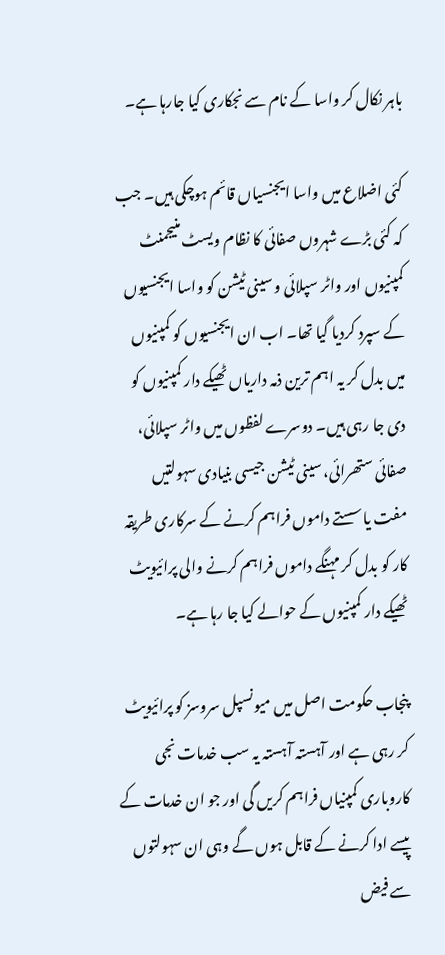باہر نکال کر واسا کے نام سے نجکاری کیا جارہا ہے۔

کئی اضلاع میں واسا ایجنسیاں قائم ہوچکی ہیں۔ جب کہ کئی بڑے شہروں صفائی کا نظام ویسٹ منیجمنٹ کمپنیوں اور واٹر سپلائی و سینی ٹیشن کو واسا ایجنسیوں کے سپرد کردیا گیا تھا۔ اب ان ایجنسیوں کو کمپنیوں میں بدل کر یہ اہم ترین ذمہ داریاں ٹھیکے دار کمپنیوں کو دی جا رہی ہیں۔ دوسرے لفظوں میں واٹر سپلائی، صفائی ستھرائی، سینی ٹیشن جیسی بنیادی سہولتیں مفت یا سستے داموں فراہم کرنے کے سرکاری طریقہ کار کو بدل کر مہنگے داموں فراہم کرنے والی پرائیویٹ ٹھیکے دار کمپنیوں کے حوالے کیا جا رہا ہے۔

پنجاب حکومت اصل میں میونسپل سروسز کو پرائیویٹ کر رہی ہے اور آہستہ آہستہ یہ سب خدمات نجی کاروباری کمپنیاں فراہم کریں گی اور جو ان خدمات کے پیسے ادا کرنے کے قابل ہوں گے وہی ان سہولتوں سے فیض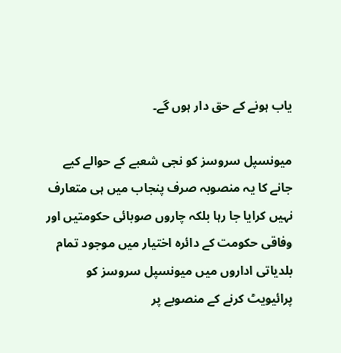یاب ہونے کے حق دار ہوں گے۔

میونسپل سروسز کو نجی شعبے کے حوالے کیے جانے کا یہ منصوبہ صرف پنجاب میں ہی متعارف نہیں کرایا جا رہا بلکہ چاروں صوبائی حکومتیں اور وفاقی حکومت کے دائرہ اختیار میں موجود تمام بلدیاتی اداروں میں میونسپل سروسز کو پرائیویٹ کرنے کے منصوبے پر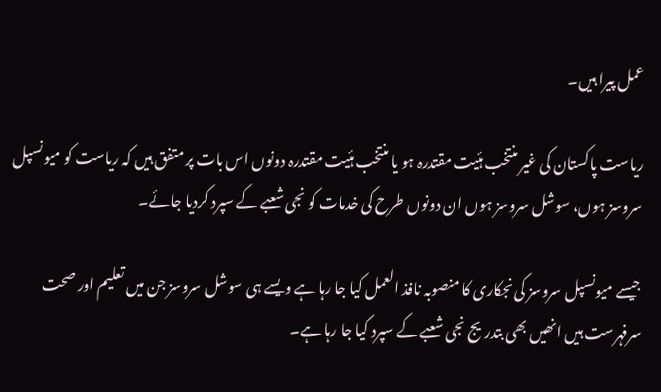عمل پیرا ہیں۔

ریاست پاکستان کی غیر منتخب ہئیت مقتدرہ ہو یا منتخب ہئیت مقتدرہ دونوں اس بات پر متفق ہیں کہ ریاست کو میونسپل سروسز ہوں، سوشل سروسز ہوں ان دونوں طرح کی خدمات کو نجی شعبے کے سپرد کردیا جائے۔

جیسے میونسپل سروسز کی نجکاری کا منصوبہ نافذ العمل کیا جا رہا ہے ویسے ہی سوشل سروسز جن میں تعلیم اور صحت سرفہرست ہیں انھیں بھی بتدریج نجی شعبے کے سپرد کیا جا رہا ہے۔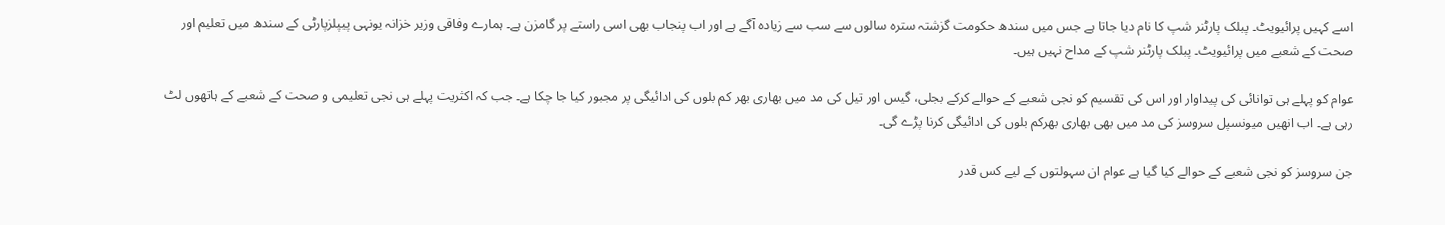اسے کہیں پرائیویٹ۔ پبلک پارٹنر شپ کا نام دیا جاتا ہے جس میں سندھ حکومت گزشتہ سترہ سالوں سے سب سے زیادہ آگے ہے اور اب پنجاب بھی اسی راستے پر گامزن ہے۔ ہمارے وفاقی وزیر خزانہ یونہی پیپلزپارٹی کے سندھ میں تعلیم اور صحت کے شعبے میں پرائیویٹ۔ پبلک پارٹنر شپ کے مداح نہیں ہیں۔

عوام کو پہلے ہی توانائی کی پیداوار اور اس کی تقسیم کو نجی شعبے کے حوالے کرکے بجلی، گیس اور تیل کی مد میں بھاری بھر کم بلوں کی ادائیگی پر مجبور کیا جا چکا ہے۔ جب کہ اکثریت پہلے ہی نجی تعلیمی و صحت کے شعبے کے ہاتھوں لٹ رہی ہے۔ اب انھیں میونسپل سروسز کی مد میں بھی بھاری بھرکم بلوں کی ادائیگی کرنا پڑے گی۔

جن سروسز کو نجی شعبے کے حوالے کیا گیا ہے عوام ان سہولتوں کے لیے کس قدر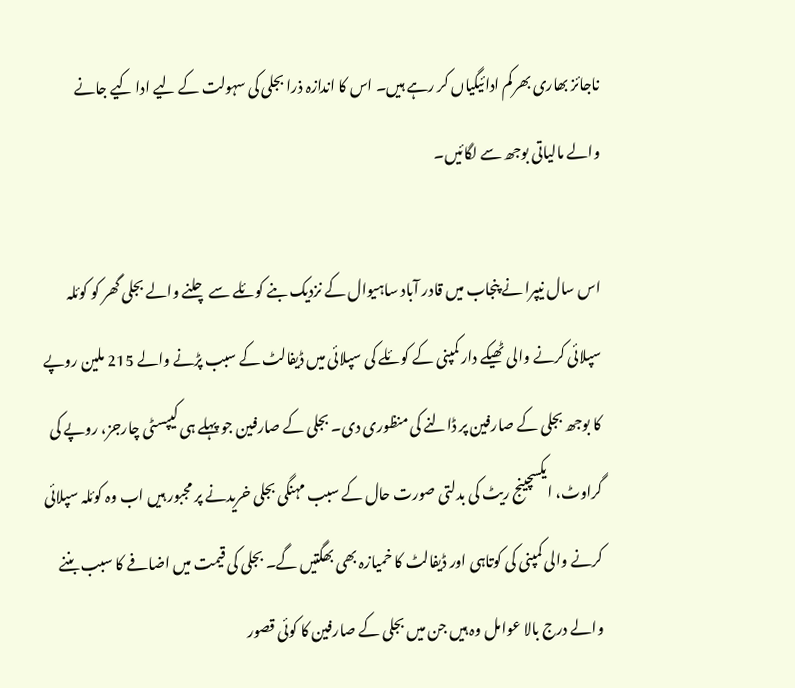ناجائز بھاری بھرکم ادائیگیاں کر رہے ہیں۔ اس کا اندازہ ذرا بجلی کی سہولت کے لیے ادا کیے جانے والے مالیاتی بوجھ سے لگائیں۔

اس سال نیپرا نے پنجاب میں قادر آباد ساہیوال کے نزدیک بنے کوئلے سے چلنے والے بجلی گھر کو کوئلہ سپلائی کرنے والی ٹھیکے دار کمپنی کے کوئلے کی سپلائی میں ڈیفالٹ کے سبب پڑنے والے 215 ملین روپے کا بوجھ بجلی کے صارفین پر ڈالنے کی منظوری دی۔ بجلی کے صارفین جو پہلے ہی کیپسٹی چارجز، روپے کی گراوٹ، ایکسچینج ریٹ کی بدلتی صورت حال کے سبب مہنگی بجلی خریدنے پر مجبور ہیں اب وہ کوئلہ سپلائی کرنے والی کمپنی کی کوتاہی اور ڈیفالٹ کا خمیازہ بھی بھگتیں گے۔ بجلی کی قیمت میں اضافے کا سبب بننے والے درج بالا عوامل وہ ہیں جن میں بجلی کے صارفین کا کوئی قصور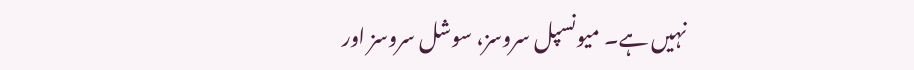نہیں ہے۔ میونسپل سروسز، سوشل سروسز اور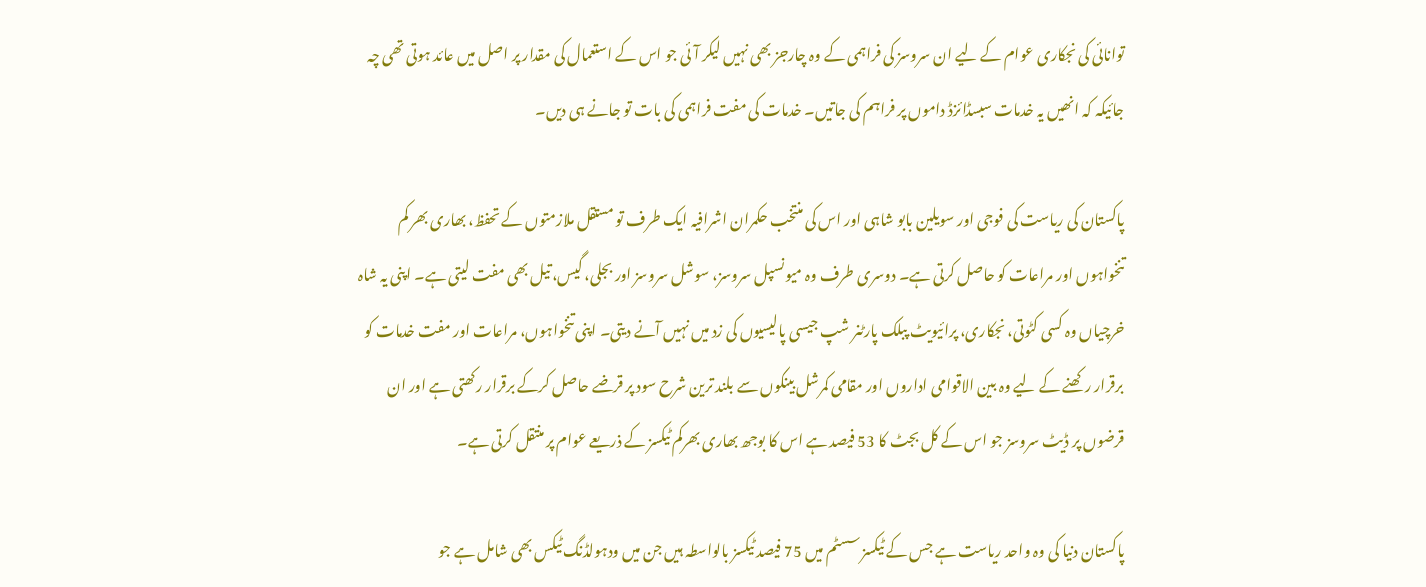توانائی کی نجکاری عوام کے لیے ان سروسز کی فراہمی کے وہ چارجز بھی نہیں لیکر آئی جو اس کے استعمال کی مقدار پر اصل میں عائد ہوتی تھی چہ جائیکہ کہ انھیں یہ خدمات سبسڈائزڈ داموں پر فراہم کی جاتیں۔ خدمات کی مفت فراہمی کی بات تو جانے ہی دیں۔

پاکستان کی ریاست کی فوجی اور سویلین بابو شاہی اور اس کی منتخب حکمران اشرافیہ ایک طرف تو مستقل ملازمتوں کے تحفظ، بھاری بھر کم تنخواہوں اور مراعات کو حاصل کرتی ہے۔ دوسری طرف وہ میونسپل سروسز، سوشل سروسز اور بجلی، گیس، تیل بھی مفت لیتی ہے۔ اپنی یہ شاہ خرچیاں وہ کسی کٹوتی، نجکاری، پرائیویٹ پبلک پارٹنر شپ جیسی پالیسیوں کی زد میں نہیں آنے دیتی۔ اپنی تنخواہوں، مراعات اور مفت خدمات کو برقرار رکھنے کے لیے وہ بین الاقوامی اداروں اور مقامی کمرشل بینکوں سے بلند ترین شرح سود پر قرضے حاصل کرکے برقرار رکھتی ہے اور ان قرضوں پر ڈیٹ سروسز جو اس کے کل بجٹ کا 53 فیصد ہے اس کا بوجھ بھاری بھرکم ٹیکسز کے ذریعے عوام پر منتقل کرتی ہے۔

پاکستان دنیا کی وہ واحد ریاست ہے جس کے ٹیکسز سسٹم میں 75 فیصد ٹیکسز بالواسطہ ہیں جن میں ودہولڈنگ ٹیکس بھی شامل ہے جو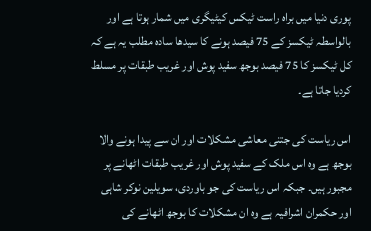پوری دنیا میں براہ راست ٹیکس کیٹیگری میں شمار ہوتا ہے اور بالواسطہ ٹیکسز کے 75 فیصد ہونے کا سیدھا سادہ مطلب یہ ہے کہ کل ٹیکسز کا 75 فیصد بوجھ سفید پوش اور غریب طبقات پر مسلط کردیا جاتا ہے۔

اس ریاست کی جتنی معاشی مشکلات اور ان سے پیدا ہونے والا بوجھ ہے وہ اس ملک کے سفید پوش اور غریب طبقات اٹھانے پر مجبور ہیں۔ جبکہ اس ریاست کی جو باوردی، سویلین نوکر شاہی اور حکمران اشرافیہ ہے وہ ان مشکلات کا بوجھ اٹھانے کی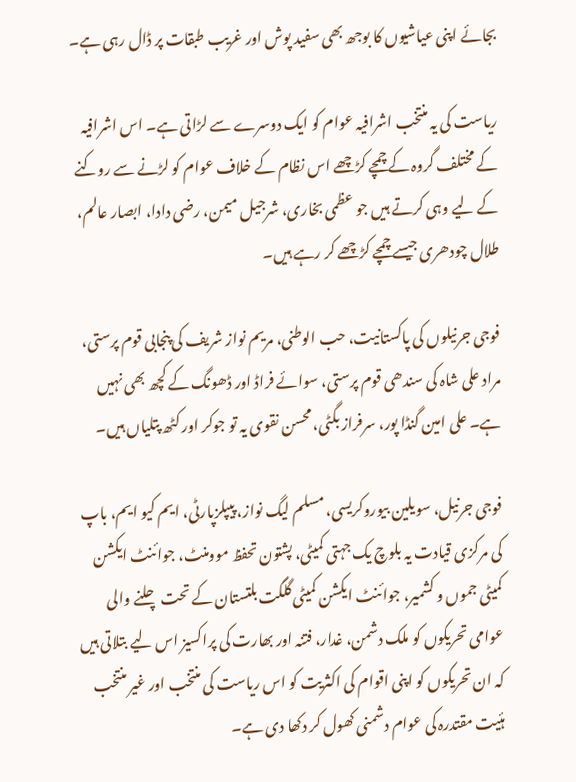بجائے اپنی عیاشیوں کا بوجھ بھی سفید پوش اور غریب طبقات پر ڈال رہی ہے۔

ریاست کی یہ منتخب اشرافیہ عوام کو ایک دوسرے سے لڑاتی ہے۔ اس اشرافیہ کے مختلف گروہ کے چمچے کڑچھے اس نظام کے خلاف عوام کو لڑنے سے روکنے کے لیے وہی کرتے ہیں جو عظمی بخاری، شرجیل میمن، رضی دادا، ابصار عالم، طلال چودھری جیسے چمچے کڑچھے کر رہے ہیں۔

فوجی جرنیلوں کی پاکستانیت، حب الوطنی، مریم نواز شریف کی پنجابی قوم پرستی، مراد علی شاہ کی سندھی قوم پرستی، سوائے فراڈ اور ڈھونگ کے کچھ بھی نہیں ہے۔ علی امین گنڈا پور، سرفراز بگٹی، محسن نقوی یہ تو جوکر اور کٹھ پتلیاں ہیں۔

فوجی جرنیل، سویلین بیوروکریسی، مسلم لیگ نواز، پیپلزپارٹی، ایم کیو ایم، باپ کی مرکزی قیادت یہ بلوچ یک جہتی کمیٹی، پشتون تحفظ موومنٹ، جوائنٹ ایکشن کمیٹی جموں و کشمیر، جوائنٹ ایکشن کمیٹی گلگت بلتستان کے تحت چلنے والی عوامی تحریکوں کو ملک دشمن، غدار، فتنہ اور بھارت کی پراکسیز اس لیے بتلاتی ہیں کہ ان تحریکوں کو اپنی اقوام کی اکثریت کو اس ریاست کی منتخب اور غیر منتخب ہئیت مقتدرہ کی عوام دشمنی کھول کر دکھا دی ہے۔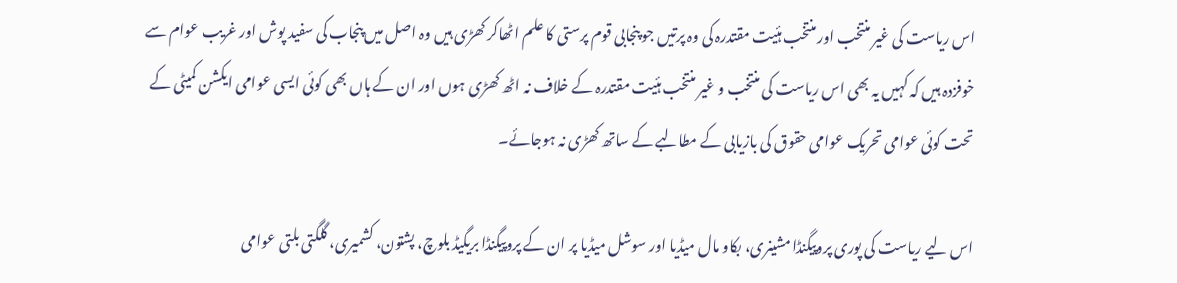اس ریاست کی غیر منتخب اور منتخب ہئیت مقتدرہ کی وہ پرتیں جو پنجابی قوم پرستی کا علم اٹھاکر کھڑی ہیں وہ اصل میں پنجاب کی سفید پوش اور غریب عوام سے خوفزدہ ہیں کہ کہیں یہ بھی اس ریاست کی منتخب و غیر منتخب ہئیت مقتدرہ کے خلاف نہ اٹھ کھڑی ہوں اور ان کے ہاں بھی کوئی ایسی عوامی ایکشن کمیٹی کے تحت کوئی عوامی تحریک عوامی حقوق کی بازیابی کے مطالبے کے ساتھ کھڑی نہ ہوجائے۔

اس لیے ریاست کی پوری پروپیگنڈا مشینری، بکاو مال میڈیا اور سوشل میڈیا پر ان کے پروپیگنڈا بریگیڈ بلوچ، پشتون، کشمیری، گلگتی بلتی عوامی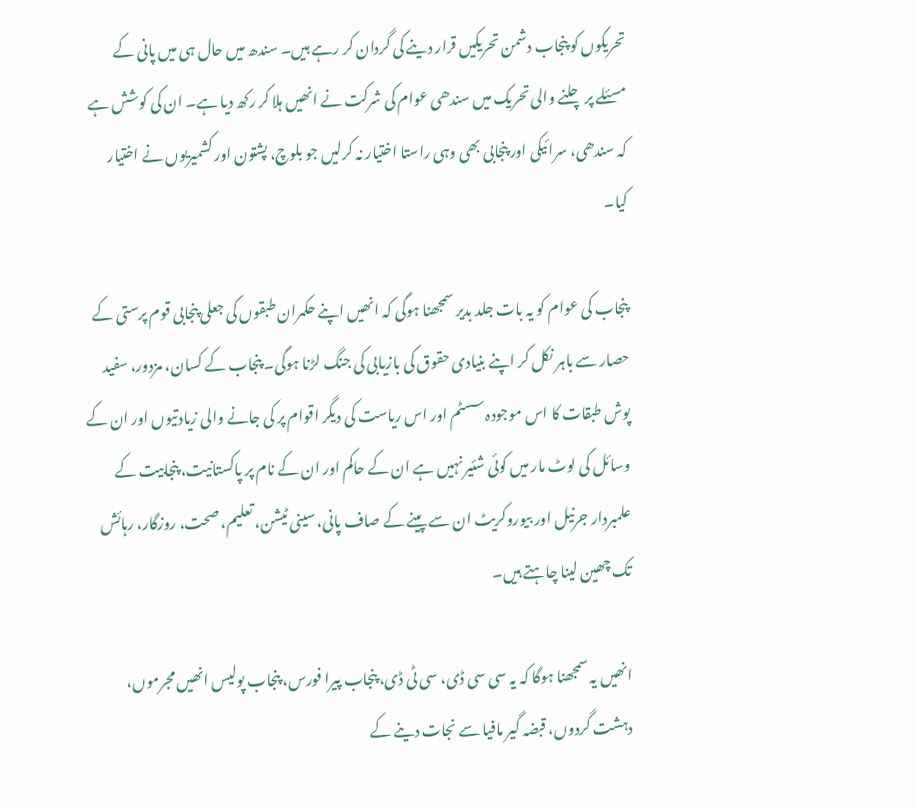تحریکوں کو پنجاب دشمن تحریکیں قرار دینے کی گردان کر رہے ہیں۔ سندھ میں حال ہی میں پانی کے مسئلے پر چلنے والی تحریک میں سندھی عوام کی شرکت نے انھیں ہلا کر رکھ دیا ہے۔ ان کی کوشش ہے کہ سندھی، سرائیکی اور پنجابی بھی وہی راستا اختیار نہ کرلیں جو بلوچ، پشتون اور کشمیریوں نے اختیار کیا۔

پنجاب کی عوام کو یہ بات جلد بدیر سمجھنا ہوگی کہ انھیں اپنے حکمران طبقوں کی جعلی پنجابی قوم پرستی کے حصار سے باہر نکل کر اپنے بنیادی حقوق کی بازیابی کی جنگ لڑنا ہوگی۔ پنجاب کے کسان، مزدور، سفید پوش طبقات کا اس موجودہ سسٹم اور اس ریاست کی دیگر اقوام پر کی جانے والی زیادتیوں اور ان کے وسائل کی لوٹ مار میں کوئی شئیر نہیں ہے ان کے حاکم اور ان کے نام پر پاکستانیت، پنجابیت کے علمبردار جرنیل اور بیوروکریٹ ان سے پینے کے صاف پانی، سینی ٹیشن، تعلیم، صحت، روزگار، رہائش تک چھین لینا چاہتے ہیں۔

انھیں یہ سمجھنا ہوگا کہ یہ سی سی ڈی، سی ٹی ڈی، پنجاب پیرا فورس، پنجاب پولیس انھیں مجرموں، دہشت گردوں، قبضہ گیر مافیا سے نجات دینے کے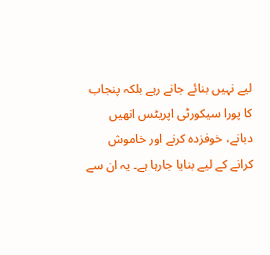لیے نہیں بنائے جانے رہے بلکہ پنجاب کا پورا سیکورٹی اپریٹس انھیں دبانے، خوفزدہ کرنے اور خاموش کرانے کے لیے بنایا جارہا ہے۔ یہ ان سے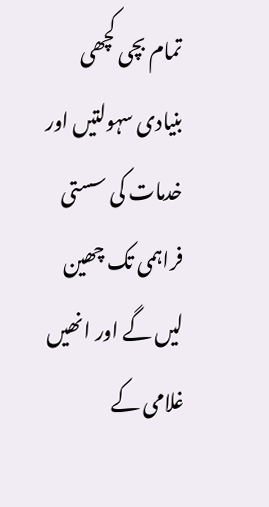تمام بچی کچھی بنیادی سہولتیں اور خدمات کی سستی فراہمی تک چھین لیں گے اور انھیں غلامی کے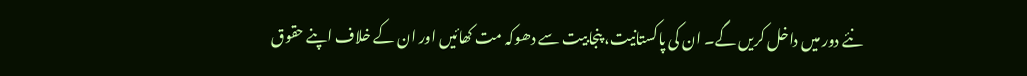نئے دور میں داخل کریں گے۔ ان کی پاکستانیت، پنجابیت سے دھوکہ مت کھائیں اور ان کے خلاف اپنے حقوق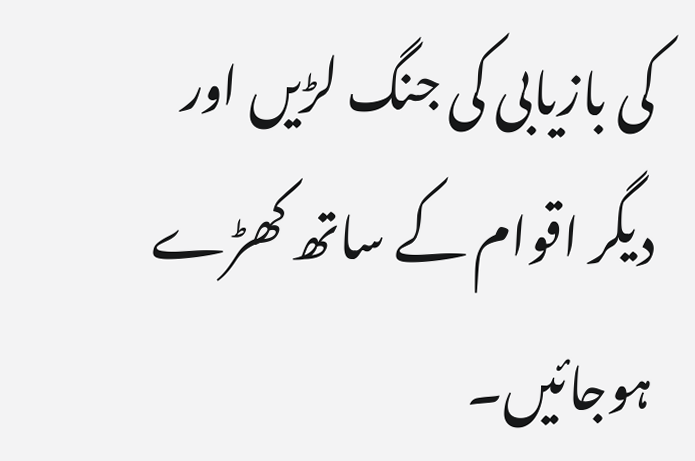کی بازیابی کی جنگ لڑیں اور دیگر اقوام کے ساتھ کھڑے ہوجائیں۔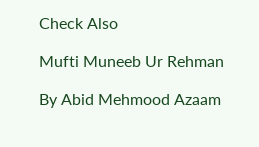Check Also

Mufti Muneeb Ur Rehman

By Abid Mehmood Azaam